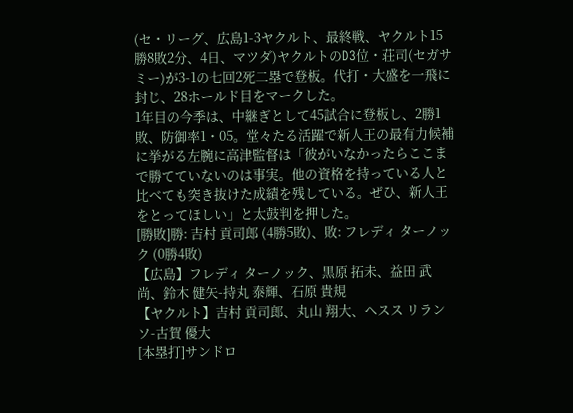(セ・リーグ、広島1-3ヤクルト、最終戦、ヤクルト15勝8敗2分、4日、マツダ)ヤクルトのD3位・荘司(セガサミー)が3-1の七回2死二塁で登板。代打・大盛を一飛に封じ、28ホールド目をマークした。
1年目の今季は、中継ぎとして45試合に登板し、2勝1敗、防御率1・05。堂々たる活躍で新人王の最有力候補に挙がる左腕に高津監督は「彼がいなかったらここまで勝てていないのは事実。他の資格を持っている人と比べても突き抜けた成績を残している。ぜひ、新人王をとってほしい」と太鼓判を押した。
[勝敗]勝: 吉村 貢司郎 (4勝5敗)、敗: フレディ ターノック (0勝4敗)
【広島】フレディ ターノック、黒原 拓未、益田 武尚、鈴木 健矢-持丸 泰輝、石原 貴規
【ヤクルト】吉村 貢司郎、丸山 翔大、ヘスス リランソ-古賀 優大
[本塁打]サンドロ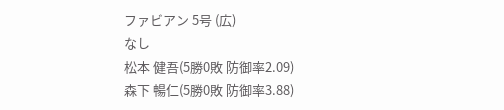ファビアン 5号 (広)
なし
松本 健吾(5勝0敗 防御率2.09)
森下 暢仁(5勝0敗 防御率3.88)